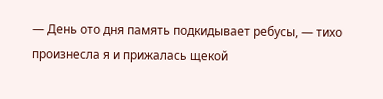— День ото дня память подкидывает ребусы, — тихо произнесла я и прижалась щекой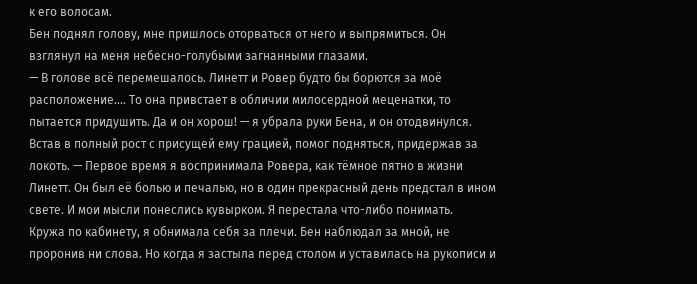к его волосам.
Бен поднял голову, мне пришлось оторваться от него и выпрямиться. Он взглянул на меня небесно-голубыми загнанными глазами.
— В голове всё перемешалось. Линетт и Ровер будто бы борются за моё расположение…. То она привстает в обличии милосердной меценатки, то пытается придушить. Да и он хорош! — я убрала руки Бена, и он отодвинулся. Встав в полный рост с присущей ему грацией, помог подняться, придержав за локоть. — Первое время я воспринимала Ровера, как тёмное пятно в жизни Линетт. Он был её болью и печалью, но в один прекрасный день предстал в ином свете. И мои мысли понеслись кувырком. Я перестала что-либо понимать.
Кружа по кабинету, я обнимала себя за плечи. Бен наблюдал за мной, не проронив ни слова. Но когда я застыла перед столом и уставилась на рукописи и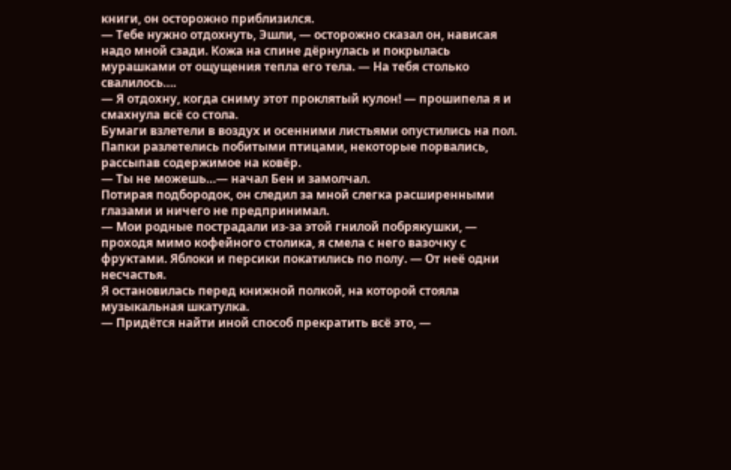книги, он осторожно приблизился.
— Тебе нужно отдохнуть, Эшли, — осторожно сказал он, нависая надо мной сзади. Кожа на спине дёрнулась и покрылась мурашками от ощущения тепла его тела. — На тебя столько свалилось….
— Я отдохну, когда сниму этот проклятый кулон! — прошипела я и смахнула всё со стола.
Бумаги взлетели в воздух и осенними листьями опустились на пол. Папки разлетелись побитыми птицами, некоторые порвались, рассыпав содержимое на ковёр.
— Ты не можешь…— начал Бен и замолчал.
Потирая подбородок, он следил за мной слегка расширенными глазами и ничего не предпринимал.
— Мои родные пострадали из-за этой гнилой побрякушки, — проходя мимо кофейного столика, я смела с него вазочку с фруктами. Яблоки и персики покатились по полу. — От неё одни несчастья.
Я остановилась перед книжной полкой, на которой стояла музыкальная шкатулка.
— Придётся найти иной способ прекратить всё это, —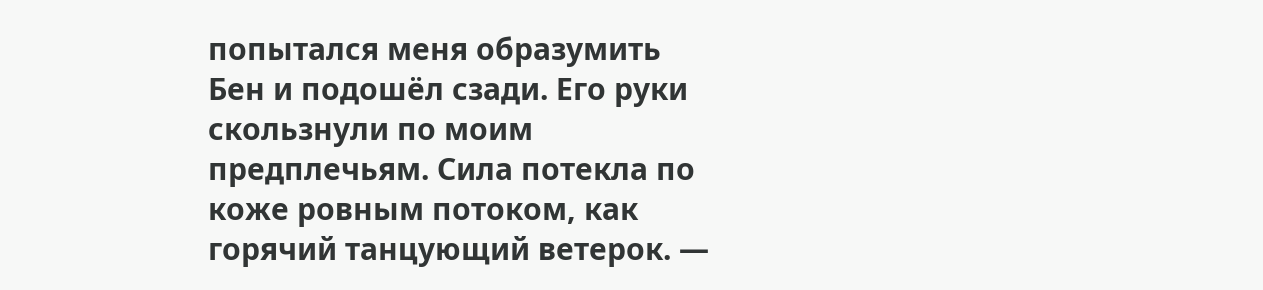попытался меня образумить Бен и подошёл сзади. Его руки скользнули по моим предплечьям. Сила потекла по коже ровным потоком, как горячий танцующий ветерок. —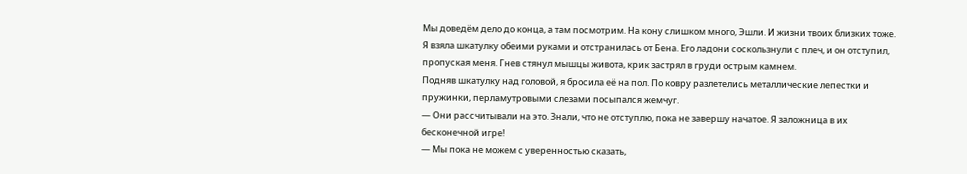Мы доведём дело до конца, а там посмотрим. На кону слишком много, Эшли. И жизни твоих близких тоже.
Я взяла шкатулку обеими руками и отстранилась от Бена. Его ладони соскользнули с плеч, и он отступил, пропуская меня. Гнев стянул мышцы живота, крик застрял в груди острым камнем.
Подняв шкатулку над головой, я бросила её на пол. По ковру разлетелись металлические лепестки и пружинки, перламутровыми слезами посыпался жемчуг.
— Они рассчитывали на это. Знали, что не отступлю, пока не завершу начатое. Я заложница в их бесконечной игре!
— Мы пока не можем с уверенностью сказать,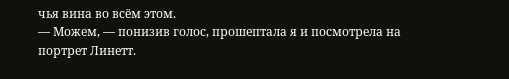чья вина во всём этом.
— Можем, — понизив голос, прошептала я и посмотрела на портрет Линетт.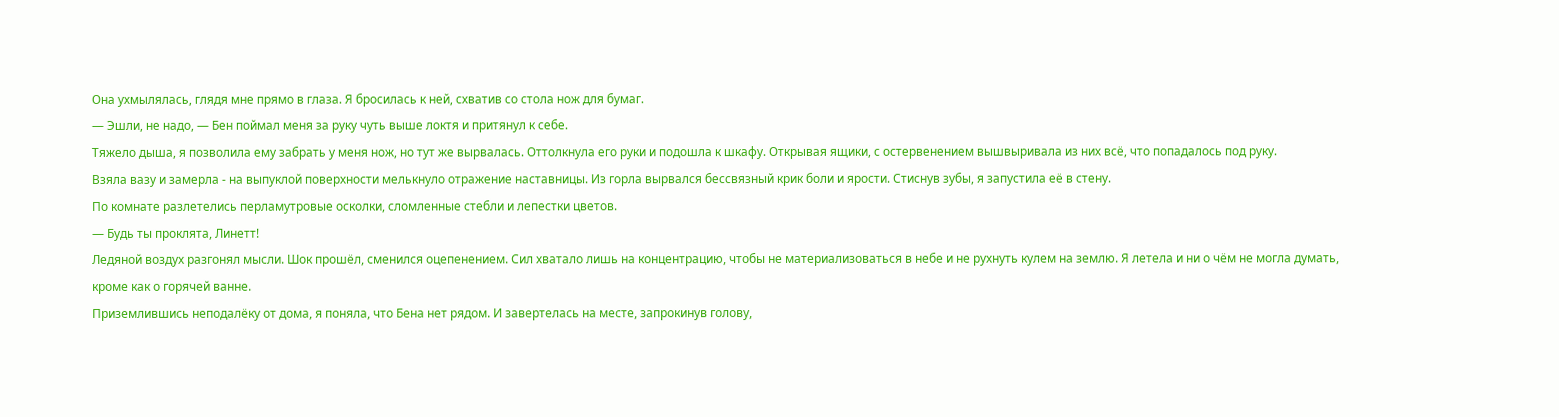Она ухмылялась, глядя мне прямо в глаза. Я бросилась к ней, схватив со стола нож для бумаг.
— Эшли, не надо, — Бен поймал меня за руку чуть выше локтя и притянул к себе.
Тяжело дыша, я позволила ему забрать у меня нож, но тут же вырвалась. Оттолкнула его руки и подошла к шкафу. Открывая ящики, с остервенением вышвыривала из них всё, что попадалось под руку.
Взяла вазу и замерла - на выпуклой поверхности мелькнуло отражение наставницы. Из горла вырвался бессвязный крик боли и ярости. Стиснув зубы, я запустила её в стену.
По комнате разлетелись перламутровые осколки, сломленные стебли и лепестки цветов.
— Будь ты проклята, Линетт!
Ледяной воздух разгонял мысли. Шок прошёл, сменился оцепенением. Сил хватало лишь на концентрацию, чтобы не материализоваться в небе и не рухнуть кулем на землю. Я летела и ни о чём не могла думать, кроме как о горячей ванне.
Приземлившись неподалёку от дома, я поняла, что Бена нет рядом. И завертелась на месте, запрокинув голову,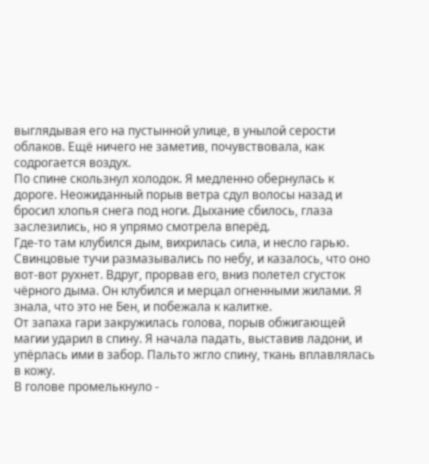выглядывая его на пустынной улице, в унылой серости облаков. Ещё ничего не заметив, почувствовала, как содрогается воздух.
По спине скользнул холодок. Я медленно обернулась к дороге. Неожиданный порыв ветра сдул волосы назад и бросил хлопья снега под ноги. Дыхание сбилось, глаза заслезились, но я упрямо смотрела вперёд.
Где-то там клубился дым, вихрилась сила, и несло гарью.
Свинцовые тучи размазывались по небу, и казалось, что оно вот-вот рухнет. Вдруг, прорвав его, вниз полетел сгусток чёрного дыма. Он клубился и мерцал огненными жилами. Я знала, что это не Бен, и побежала к калитке.
От запаха гари закружилась голова, порыв обжигающей магии ударил в спину. Я начала падать, выставив ладони, и упёрлась ими в забор. Пальто жгло спину, ткань вплавлялась в кожу.
В голове промелькнуло -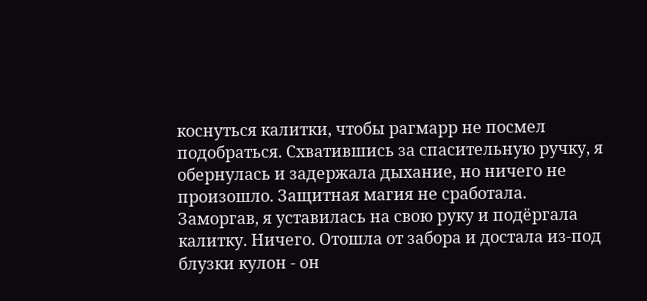коснуться калитки, чтобы рагмарр не посмел подобраться. Схватившись за спасительную ручку, я обернулась и задержала дыхание, но ничего не произошло. Защитная магия не сработала.
Заморгав, я уставилась на свою руку и подёргала калитку. Ничего. Отошла от забора и достала из-под блузки кулон - он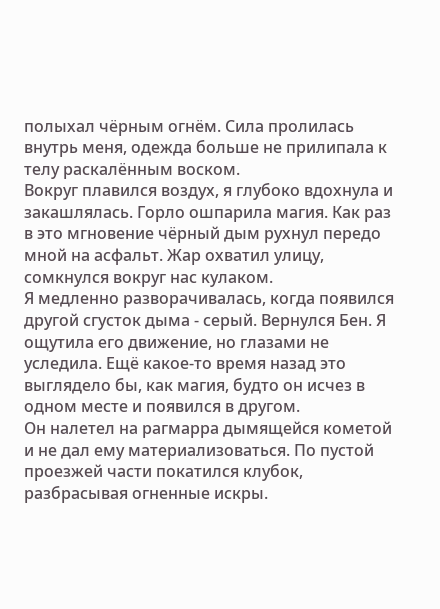полыхал чёрным огнём. Сила пролилась внутрь меня, одежда больше не прилипала к телу раскалённым воском.
Вокруг плавился воздух, я глубоко вдохнула и закашлялась. Горло ошпарила магия. Как раз в это мгновение чёрный дым рухнул передо мной на асфальт. Жар охватил улицу, сомкнулся вокруг нас кулаком.
Я медленно разворачивалась, когда появился другой сгусток дыма - серый. Вернулся Бен. Я ощутила его движение, но глазами не уследила. Ещё какое-то время назад это выглядело бы, как магия, будто он исчез в одном месте и появился в другом.
Он налетел на рагмарра дымящейся кометой и не дал ему материализоваться. По пустой проезжей части покатился клубок, разбрасывая огненные искры.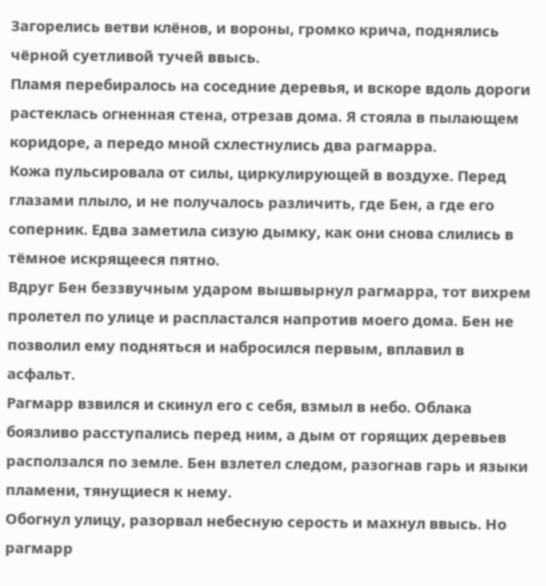Загорелись ветви клёнов, и вороны, громко крича, поднялись чёрной суетливой тучей ввысь.
Пламя перебиралось на соседние деревья, и вскоре вдоль дороги растеклась огненная стена, отрезав дома. Я стояла в пылающем коридоре, а передо мной схлестнулись два рагмарра.
Кожа пульсировала от силы, циркулирующей в воздухе. Перед глазами плыло, и не получалось различить, где Бен, а где его соперник. Едва заметила сизую дымку, как они снова слились в тёмное искрящееся пятно.
Вдруг Бен беззвучным ударом вышвырнул рагмарра, тот вихрем пролетел по улице и распластался напротив моего дома. Бен не позволил ему подняться и набросился первым, вплавил в асфальт.
Рагмарр взвился и скинул его с себя, взмыл в небо. Облака боязливо расступались перед ним, а дым от горящих деревьев расползался по земле. Бен взлетел следом, разогнав гарь и языки пламени, тянущиеся к нему.
Обогнул улицу, разорвал небесную серость и махнул ввысь. Но рагмарр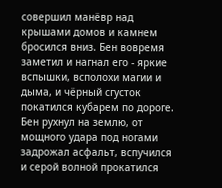совершил манёвр над крышами домов и камнем бросился вниз. Бен вовремя заметил и нагнал его - яркие вспышки, всполохи магии и дыма, и чёрный сгусток покатился кубарем по дороге.
Бен рухнул на землю, от мощного удара под ногами задрожал асфальт, вспучился и серой волной прокатился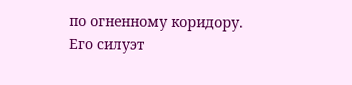по огненному коридору.
Его силуэт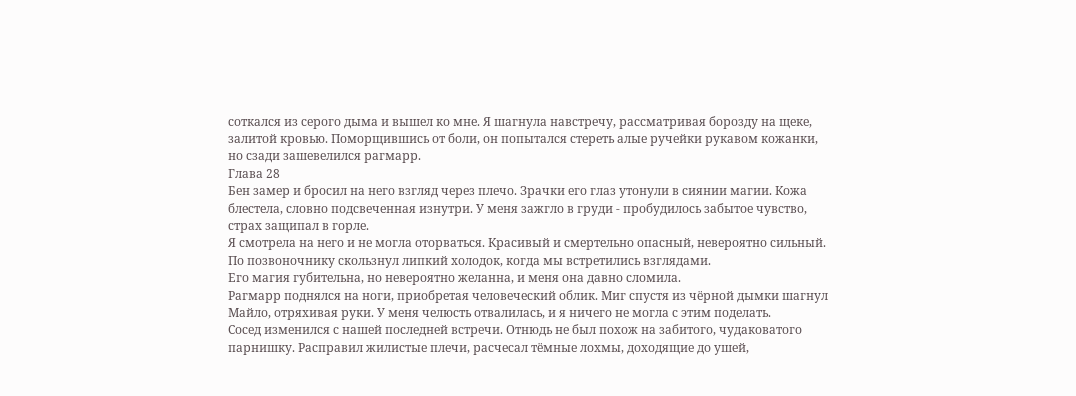соткался из серого дыма и вышел ко мне. Я шагнула навстречу, рассматривая борозду на щеке, залитой кровью. Поморщившись от боли, он попытался стереть алые ручейки рукавом кожанки, но сзади зашевелился рагмарр.
Глава 28
Бен замер и бросил на него взгляд через плечо. Зрачки его глаз утонули в сиянии магии. Кожа блестела, словно подсвеченная изнутри. У меня зажгло в груди - пробудилось забытое чувство, страх защипал в горле.
Я смотрела на него и не могла оторваться. Красивый и смертельно опасный, невероятно сильный. По позвоночнику скользнул липкий холодок, когда мы встретились взглядами.
Его магия губительна, но невероятно желанна, и меня она давно сломила.
Рагмарр поднялся на ноги, приобретая человеческий облик. Миг спустя из чёрной дымки шагнул Майло, отряхивая руки. У меня челюсть отвалилась, и я ничего не могла с этим поделать.
Сосед изменился с нашей последней встречи. Отнюдь не был похож на забитого, чудаковатого парнишку. Расправил жилистые плечи, расчесал тёмные лохмы, доходящие до ушей,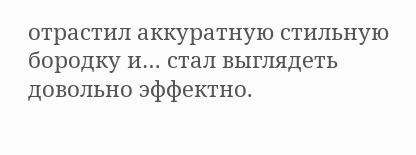отрастил аккуратную стильную бородку и… стал выглядеть довольно эффектно.